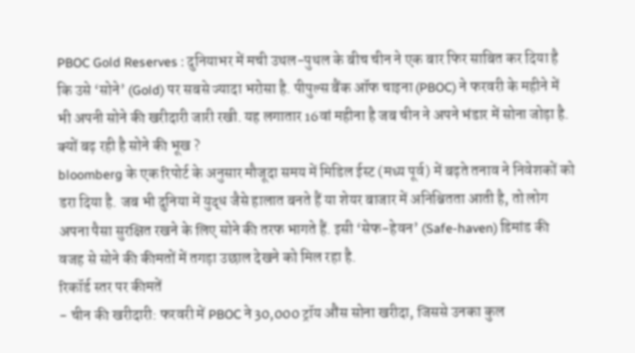PBOC Gold Reserves : दुनियाभर में मची उथल-पुथल के बीच चीन ने एक बार फिर साबित कर दिया है कि उसे ‘सोने’ (Gold) पर सबसे ज्यादा भरोसा है. पीपुल्स बैंक ऑफ चाइना (PBOC) ने फरवरी के महीने में भी अपनी सोने की खरीदारी जारी रखी. यह लगातार 16वां महीना है जब चीन ने अपने भंडार में सोना जोड़ा है.
क्यों बढ़ रही है सोने की भूख ?
bloomberg के एक रिपोर्ट के अनुसार मौजूदा समय में मिडिल ईस्ट (मध्य पूर्व) में बढ़ते तनाव ने निवेशकों को डरा दिया है. जब भी दुनिया में युद्ध जैसे हालात बनते हैं या शेयर बाजार में अनिश्चितता आती है, तो लोग अपना पैसा सुरक्षित रखने के लिए सोने की तरफ भागते हैं. इसी ‘सेफ-हेवन’ (Safe-haven) डिमांड की वजह से सोने की कीमतों में तगड़ा उछाल देखने को मिल रहा है.
रिकॉर्ड स्तर पर कीमतें
- चीन की खरीदारी: फरवरी में PBOC ने 30,000 ट्रॉय औंस सोना खरीदा, जिससे उनका कुल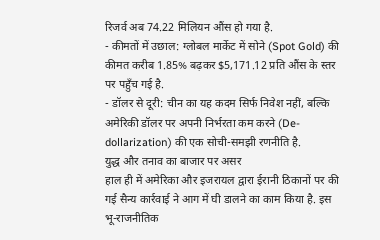रिजर्व अब 74.22 मिलियन औंस हो गया है.
- कीमतों में उछाल: ग्लोबल मार्केट में सोने (Spot Gold) की कीमत करीब 1.85% बढ़कर $5,171.12 प्रति औंस के स्तर पर पहुँच गई है.
- डॉलर से दूरी: चीन का यह कदम सिर्फ निवेश नहीं, बल्कि अमेरिकी डॉलर पर अपनी निर्भरता कम करने (De-dollarization) की एक सोची-समझी रणनीति है.
युद्ध और तनाव का बाजार पर असर
हाल ही में अमेरिका और इजरायल द्वारा ईरानी ठिकानों पर की गई सैन्य कार्रवाई ने आग में घी डालने का काम किया है. इस भू-राजनीतिक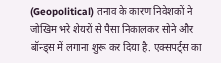(Geopolitical) तनाव के कारण निवेशकों ने जोखिम भरे शेयरों से पैसा निकालकर सोने और बॉन्ड्स में लगाना शुरू कर दिया है. एक्सपर्ट्स का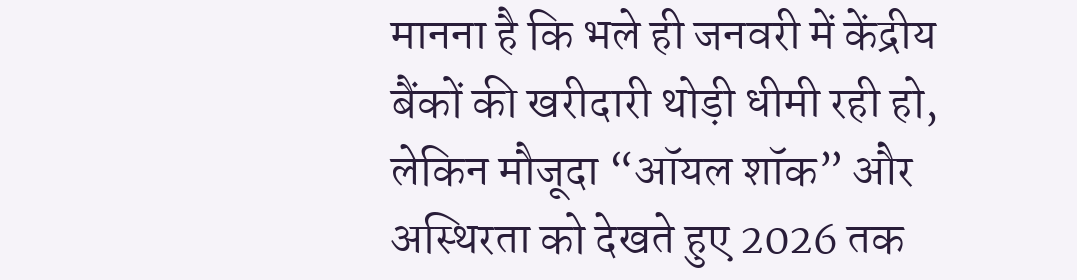मानना है कि भले ही जनवरी में केंद्रीय बैंकों की खरीदारी थोड़ी धीमी रही हो, लेकिन मौजूदा “ऑयल शॉक” और अस्थिरता को देखते हुए 2026 तक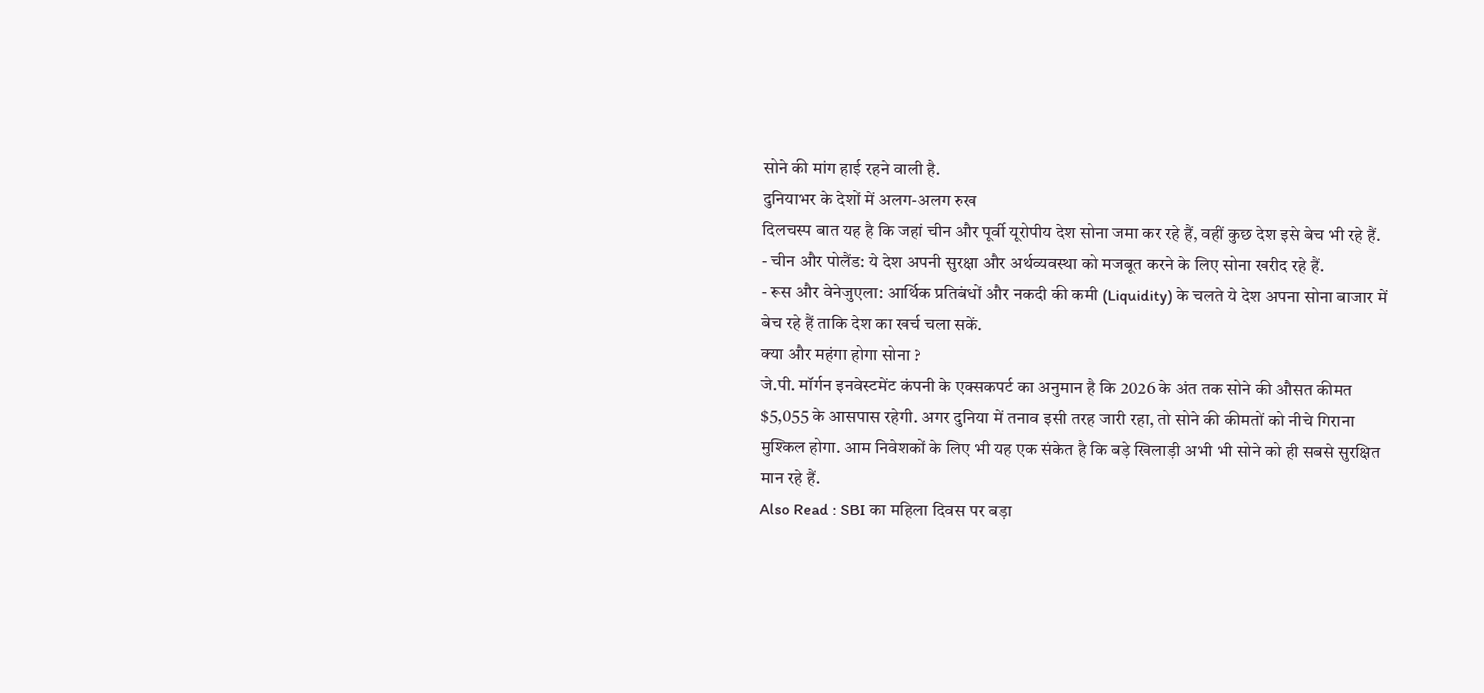सोने की मांग हाई रहने वाली है.
दुनियाभर के देशों में अलग-अलग रुख
दिलचस्प बात यह है कि जहां चीन और पूर्वी यूरोपीय देश सोना जमा कर रहे हैं, वहीं कुछ देश इसे बेच भी रहे हैं.
- चीन और पोलैंड: ये देश अपनी सुरक्षा और अर्थव्यवस्था को मजबूत करने के लिए सोना खरीद रहे हैं.
- रूस और वेनेजुएला: आर्थिक प्रतिबंधों और नकदी की कमी (Liquidity) के चलते ये देश अपना सोना बाजार में बेच रहे हैं ताकि देश का खर्च चला सकें.
क्या और महंगा होगा सोना ?
जे.पी. मॉर्गन इनवेस्टमेंट कंपनी के एक्सकपर्ट का अनुमान है कि 2026 के अंत तक सोने की औसत कीमत $5,055 के आसपास रहेगी. अगर दुनिया में तनाव इसी तरह जारी रहा, तो सोने की कीमतों को नीचे गिराना मुश्किल होगा. आम निवेशकों के लिए भी यह एक संकेत है कि बड़े खिलाड़ी अभी भी सोने को ही सबसे सुरक्षित मान रहे हैं.
Also Read : SBI का महिला दिवस पर बड़ा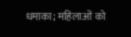धमाका; महिलाओं को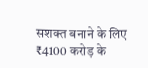सशक्त बनाने के लिए ₹4100 करोड़ के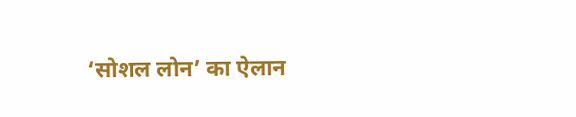‘सोशल लोन’ का ऐलान